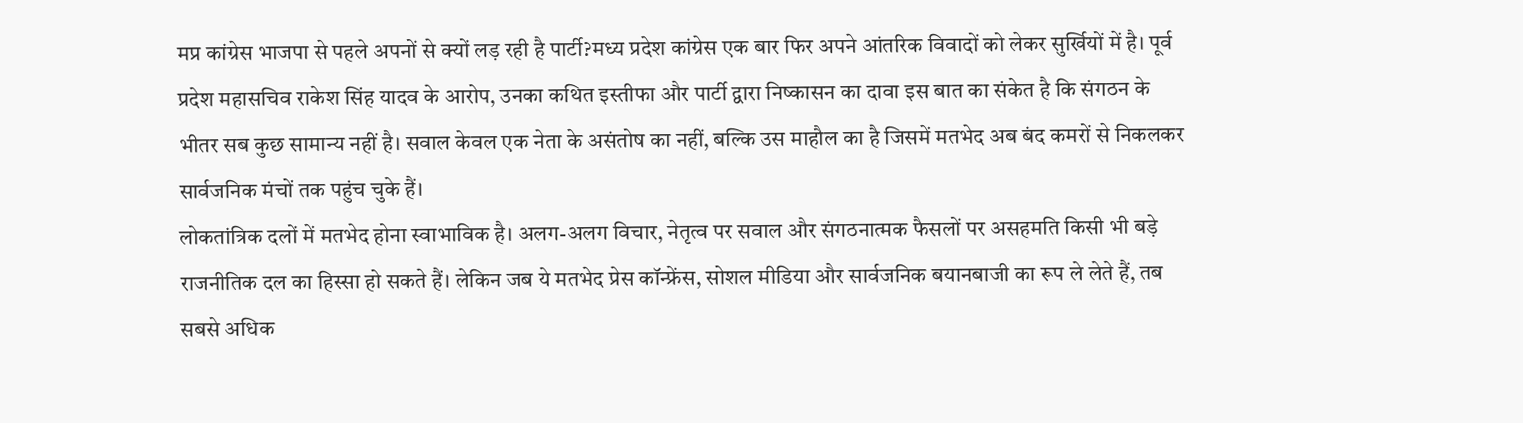मप्र कांग्रेस भाजपा से पहले अपनों से क्यों लड़ रही है पार्टी?मध्य प्रदेश कांग्रेस एक बार फिर अपने आंतरिक विवादों को लेकर सुर्खियों में है। पूर्व प्रदेश महासचिव राकेश सिंह यादव के आरोप, उनका कथित इस्तीफा और पार्टी द्वारा निष्कासन का दावा इस बात का संकेत है कि संगठन के भीतर सब कुछ सामान्य नहीं है। सवाल केवल एक नेता के असंतोष का नहीं, बल्कि उस माहौल का है जिसमें मतभेद अब बंद कमरों से निकलकर सार्वजनिक मंचों तक पहुंच चुके हैं।
लोकतांत्रिक दलों में मतभेद होना स्वाभाविक है। अलग-अलग विचार, नेतृत्व पर सवाल और संगठनात्मक फैसलों पर असहमति किसी भी बड़े राजनीतिक दल का हिस्सा हो सकते हैं। लेकिन जब ये मतभेद प्रेस कॉन्फ्रेंस, सोशल मीडिया और सार्वजनिक बयानबाजी का रूप ले लेते हैं, तब सबसे अधिक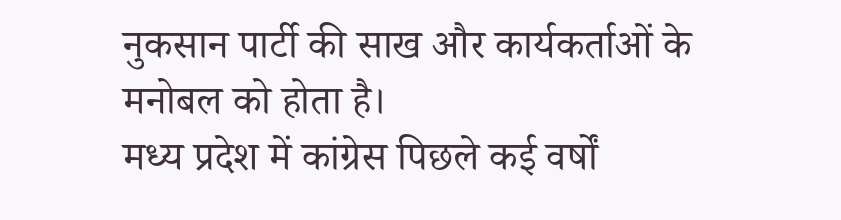नुकसान पार्टी की साख और कार्यकर्ताओं के मनोबल को होता है।
मध्य प्रदेश में कांग्रेस पिछले कई वर्षों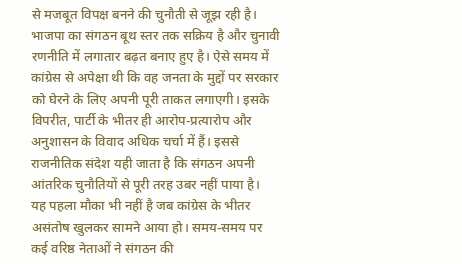से मजबूत विपक्ष बनने की चुनौती से जूझ रही है। भाजपा का संगठन बूथ स्तर तक सक्रिय है और चुनावी रणनीति में लगातार बढ़त बनाए हुए है। ऐसे समय में कांग्रेस से अपेक्षा थी कि वह जनता के मुद्दों पर सरकार को घेरने के लिए अपनी पूरी ताकत लगाएगी। इसके विपरीत, पार्टी के भीतर ही आरोप-प्रत्यारोप और अनुशासन के विवाद अधिक चर्चा में हैं। इससे राजनीतिक संदेश यही जाता है कि संगठन अपनी आंतरिक चुनौतियों से पूरी तरह उबर नहीं पाया है।
यह पहला मौका भी नहीं है जब कांग्रेस के भीतर असंतोष खुलकर सामने आया हो। समय-समय पर कई वरिष्ठ नेताओं ने संगठन की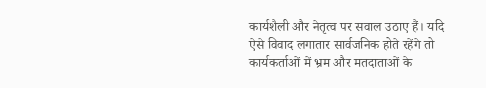कार्यशैली और नेतृत्व पर सवाल उठाए हैं। यदि ऐसे विवाद लगातार सार्वजनिक होते रहेंगे तो कार्यकर्ताओं में भ्रम और मतदाताओं के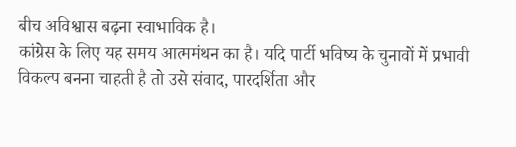बीच अविश्वास बढ़ना स्वाभाविक है।
कांग्रेस के लिए यह समय आत्ममंथन का है। यदि पार्टी भविष्य के चुनावों में प्रभावी विकल्प बनना चाहती है तो उसे संवाद, पारदर्शिता और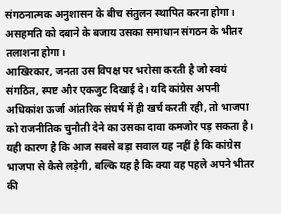संगठनात्मक अनुशासन के बीच संतुलन स्थापित करना होगा। असहमति को दबाने के बजाय उसका समाधान संगठन के भीतर तलाशना होगा।
आखिरकार, जनता उस विपक्ष पर भरोसा करती है जो स्वयं संगठित, स्पष्ट और एकजुट दिखाई दे। यदि कांग्रेस अपनी अधिकांश ऊर्जा आंतरिक संघर्ष में ही खर्च करती रही, तो भाजपा को राजनीतिक चुनौती देने का उसका दावा कमजोर पड़ सकता है। यही कारण है कि आज सबसे बड़ा सवाल यह नहीं है कि कांग्रेस भाजपा से कैसे लड़ेगी, बल्कि यह है कि क्या वह पहले अपने भीतर की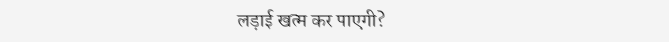लड़ाई खत्म कर पाएगी?